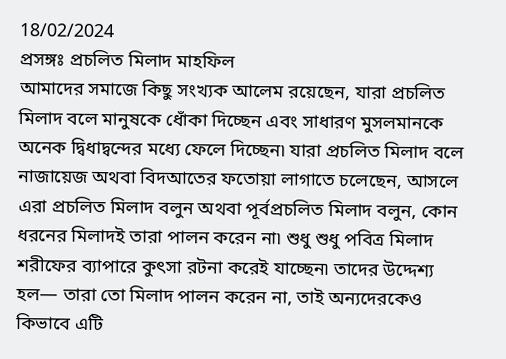18/02/2024
প্রসঙ্গঃ প্রচলিত মিলাদ মাহফিল
আমাদের সমাজে কিছু সংখ্যক আলেম রয়েছেন, যারা প্রচলিত মিলাদ বলে মানুষকে ধোঁকা দিচ্ছেন এবং সাধারণ মুসলমানকে অনেক দ্বিধাদ্বন্দের মধ্যে ফেলে দিচ্ছেন৷ যারা প্রচলিত মিলাদ বলে নাজায়েজ অথবা বিদআতের ফতোয়া লাগাতে চলেছেন, আসলে এরা প্রচলিত মিলাদ বলুন অথবা পূর্বপ্রচলিত মিলাদ বলুন, কোন ধরনের মিলাদই তারা পালন করেন না৷ শুধু শুধু পবিত্র মিলাদ শরীফের ব্যাপারে কুৎসা রটনা করেই যাচ্ছেন৷ তাদের উদ্দেশ্য হল— তারা তো মিলাদ পালন করেন না, তাই অন্যদেরকেও কিভাবে এটি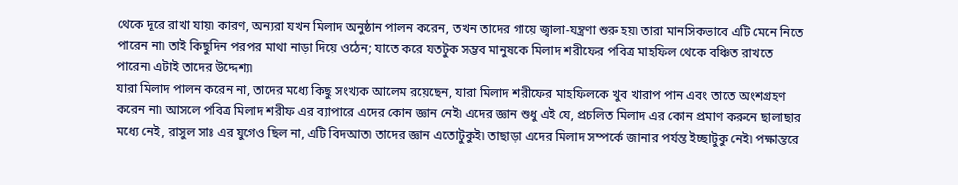থেকে দূরে রাখা যায়৷ কারণ, অন্যরা যখন মিলাদ অনুষ্ঠান পালন করেন, তখন তাদের গায়ে জ্বালা-যন্ত্রণা শুরু হয়৷ তারা মানসিকভাবে এটি মেনে নিতে পারেন না৷ তাই কিছুদিন পরপর মাথা নাড়া দিয়ে ওঠেন; যাতে করে যতটুক সম্ভব মানুষকে মিলাদ শরীফের পবিত্র মাহফিল থেকে বঞ্চিত রাখতে পারেন৷ এটাই তাদের উদ্দেশ্য৷
যারা মিলাদ পালন করেন না, তাদের মধ্যে কিছু সংখ্যক আলেম রয়েছেন, যারা মিলাদ শরীফের মাহফিলকে খুব খারাপ পান এবং তাতে অংশগ্রহণ করেন না৷ আসলে পবিত্র মিলাদ শরীফ এর ব্যাপারে এদের কোন জ্ঞান নেই৷ এদের জ্ঞান শুধু এই যে, প্রচলিত মিলাদ এর কোন প্রমাণ করুনে ছালাছার মধ্যে নেই, রাসুল সাঃ এর যুগেও ছিল না, এটি বিদআত৷ তাদের জ্ঞান এতোটুকুই৷ তাছাড়া এদের মিলাদ সম্পর্কে জানার পর্যন্ত ইচ্ছাটুকু নেই৷ পক্ষান্তরে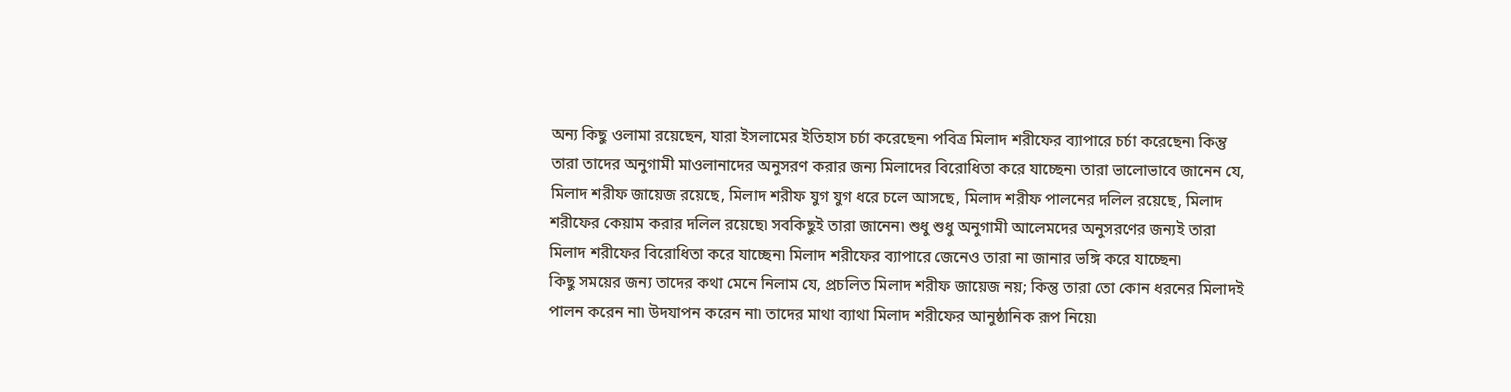অন্য কিছু ওলামা রয়েছেন, যারা ইসলামের ইতিহাস চর্চা করেছেন৷ পবিত্র মিলাদ শরীফের ব্যাপারে চর্চা করেছেন৷ কিন্তু তারা তাদের অনুগামী মাওলানাদের অনুসরণ করার জন্য মিলাদের বিরোধিতা করে যাচ্ছেন৷ তারা ভালোভাবে জানেন যে, মিলাদ শরীফ জায়েজ রয়েছে, মিলাদ শরীফ যুগ যুগ ধরে চলে আসছে, মিলাদ শরীফ পালনের দলিল রয়েছে, মিলাদ শরীফের কেয়াম করার দলিল রয়েছে৷ সবকিছুই তারা জানেন৷ শুধু শুধু অনুগামী আলেমদের অনুসরণের জন্যই তারা মিলাদ শরীফের বিরোধিতা করে যাচ্ছেন৷ মিলাদ শরীফের ব্যাপারে জেনেও তারা না জানার ভঙ্গি করে যাচ্ছেন৷
কিছু সময়ের জন্য তাদের কথা মেনে নিলাম যে, প্রচলিত মিলাদ শরীফ জায়েজ নয়; কিন্তু তারা তো কোন ধরনের মিলাদই পালন করেন না৷ উদযাপন করেন না৷ তাদের মাথা ব্যাথা মিলাদ শরীফের আনুষ্ঠানিক রূপ নিয়ে৷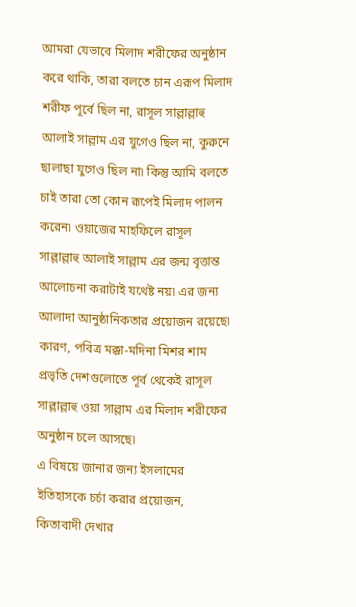আমরা যেভাবে মিলাদ শরীফের অনুষ্ঠান করে থাকি, তারা বলতে চান এরূপ মিলাদ শরীফ পূর্বে ছিল না, রাসূল সাল্লাল্লাহু আলাই সাল্লাম এর যুগেও ছিল না, কুরুনে ছালাছা যুগেও ছিল না৷ কিন্তু আমি বলতে চাই তারা তো কোন রূপেই মিলাদ পালন করেন৷ ওয়াজের মাহফিলে রাসূল সাল্লাল্লাহু আলাই সাল্লাম এর জন্ম বৃত্তান্ত আলোচনা করাটাই যথেষ্ট নয়৷ এর জন্য আলাদা আনুষ্ঠানিকতার প্রয়োজন রয়েছে৷ কারণ, পবিত্র মক্কা-মদিনা মিশর শাম প্রভৃতি দেশগুলোতে পূর্ব থেকেই রাসূল সাল্লাল্লাহু ওয়া সাল্লাম এর মিলাদ শরীফের অনুষ্ঠান চলে আসছে৷
এ বিষয়ে জানার জন্য ইসলামের ইতিহাসকে চর্চা করার প্রয়োজন, কিতাবাদী দেখার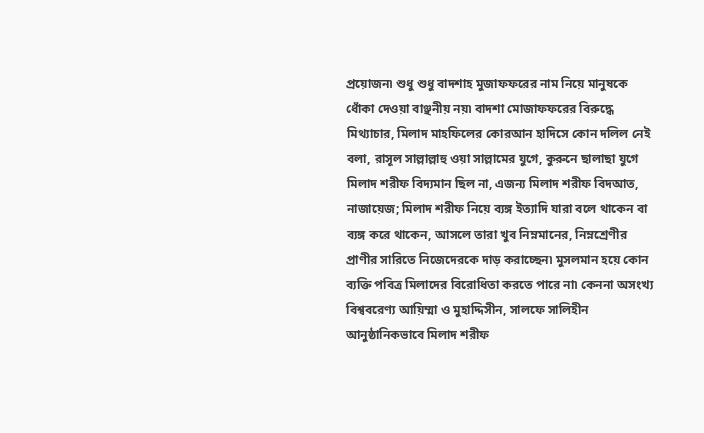প্রয়োজন৷ শুধু শুধু বাদশাহ মুজাফফরের নাম নিয়ে মানুষকে ধোঁকা দেওয়া বাঞ্ছনীয় নয়৷ বাদশা মোজাফফরের বিরুদ্ধে মিথ্যাচার, মিলাদ মাহফিলের কোরআন হাদিসে কোন দলিল নেই বলা, রাসূল সাল্লাল্লাহু ওয়া সাল্লামের যুগে, কুরুনে ছালাছা যুগে মিলাদ শরীফ বিদ্যমান ছিল না, এজন্য মিলাদ শরীফ বিদআত, নাজায়েজ; মিলাদ শরীফ নিয়ে ব্যঙ্গ ইত্যাদি যারা বলে থাকেন বা ব্যঙ্গ করে থাকেন, আসলে তারা খুব নিম্নমানের, নিম্নশ্রেণীর প্রাণীর সারিতে নিজেদেরকে দাড় করাচ্ছেন৷ মুসলমান হয়ে কোন ব্যক্তি পবিত্র মিলাদের বিরোধিতা করতে পারে না৷ কেননা অসংখ্য বিশ্ববরেণ্য আয়িম্মা ও মুহাদ্দিসীন, সালফে সালিহীন আনুষ্ঠানিকভাবে মিলাদ শরীফ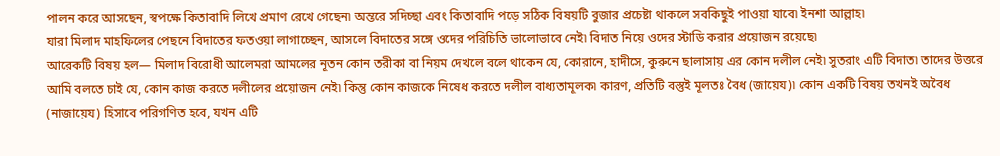পালন করে আসছেন, স্বপক্ষে কিতাবাদি লিখে প্রমাণ রেখে গেছেন৷ অন্তরে সদিচ্ছা এবং কিতাবাদি পড়ে সঠিক বিষয়টি বুজার প্রচেষ্টা থাকলে সবকিছুই পাওয়া যাবে৷ ইনশা আল্লাহ৷
যারা মিলাদ মাহফিলের পেছনে বিদাতের ফতওয়া লাগাচ্ছেন, আসলে বিদাতের সঙ্গে ওদের পরিচিতি ভালোভাবে নেই৷ বিদাত নিয়ে ওদের স্টাডি করার প্রয়োজন রয়েছে৷
আরেকটি বিষয় হল— মিলাদ বিরোধী আলেমরা আমলের নূতন কোন তরীকা বা নিয়ম দেখলে বলে থাকেন যে, কোরানে, হাদীসে, কুরুনে ছালাসায় এর কোন দলীল নেই৷ সুতরাং এটি বিদাত৷ তাদের উত্তরে আমি বলতে চাই যে, কোন কাজ করতে দলীলের প্রয়োজন নেই৷ কিন্তু কোন কাজকে নিষেধ করতে দলীল বাধ্যতামূলক৷ কারণ, প্রতিটি বস্তুই মূলতঃ বৈধ (জায়েয)৷ কোন একটি বিষয় তখনই অবৈধ (নাজায়েয) হিসাবে পরিগণিত হবে, যখন এটি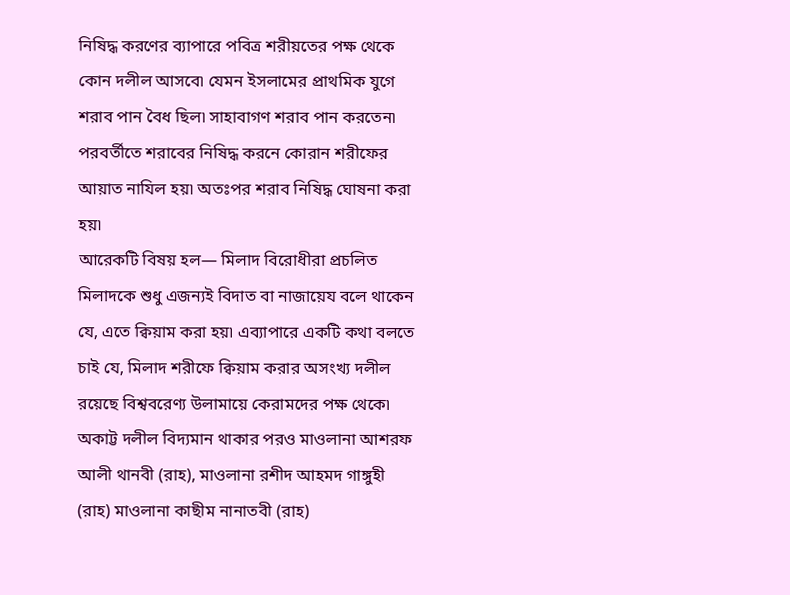নিষিদ্ধ করণের ব্যাপারে পবিত্র শরীয়তের পক্ষ থেকে কোন দলীল আসবে৷ যেমন ইসলামের প্রাথমিক যুগে শরাব পান বৈধ ছিল৷ সাহাবাগণ শরাব পান করতেন৷ পরবর্তীতে শরাবের নিষিদ্ধ করনে কোরান শরীফের আয়াত নাযিল হয়৷ অতঃপর শরাব নিষিদ্ধ ঘোষনা করা হয়৷
আরেকটি বিষয় হল— মিলাদ বিরোধীরা প্রচলিত মিলাদকে শুধু এজন্যই বিদাত বা নাজায়েয বলে থাকেন যে, এতে ক্বিয়াম করা হয়৷ এব্যাপারে একটি কথা বলতে চাই যে, মিলাদ শরীফে ক্বিয়াম করার অসংখ্য দলীল রয়েছে বিশ্ববরেণ্য উলামায়ে কেরামদের পক্ষ থেকে৷ অকাট্ট দলীল বিদ্যমান থাকার পরও মাওলানা আশরফ আলী থানবী (রাহ), মাওলানা রশীদ আহমদ গাঙ্গুহী (রাহ) মাওলানা কাছীম নানাতবী (রাহ)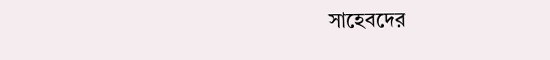সাহেবদের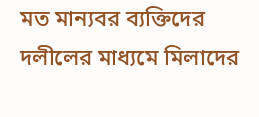মত মান্যবর ব্যক্তিদের দলীলের মাধ্যমে মিলাদের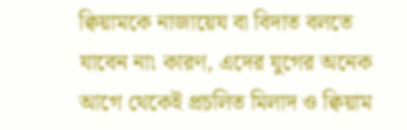ক্বিয়ামকে নাজায়েয বা বিদাত বলতে যাবেন না৷ কারণ, এদের যুগের অনেক আগে থেকেই প্রচলিত মিলাদ ও ক্বিয়াম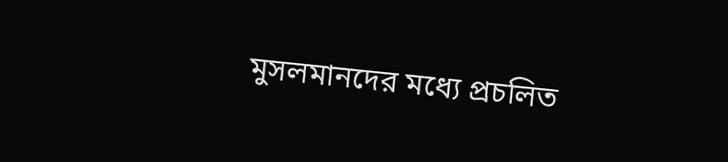মুসলমানদের মধ্যে প্রচলিত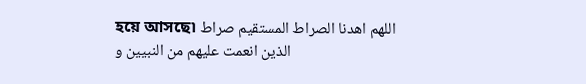হয়ে আসছে৷ اللھم اهدنا الصراط المستقيم صراط الذين انعمت عليهم من النبيين و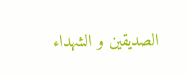الصديقين و الشهداء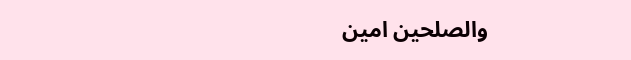والصلحين امين